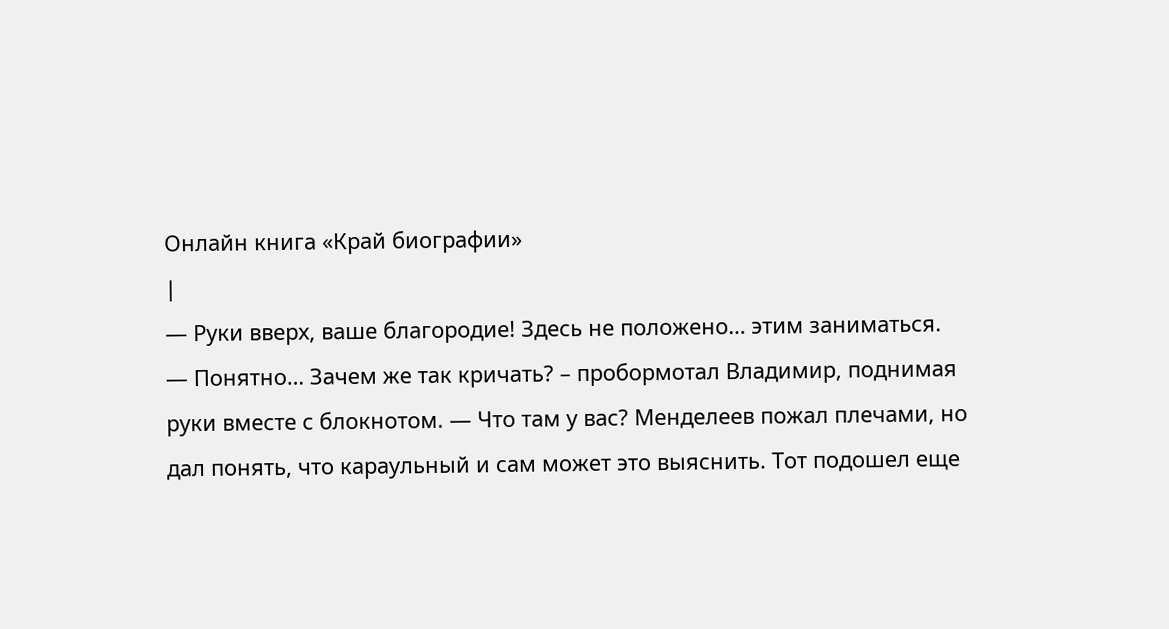Онлайн книга «Край биографии»
|
— Руки вверх, ваше благородие! Здесь не положено… этим заниматься. — Понятно… Зачем же так кричать? – пробормотал Владимир, поднимая руки вместе с блокнотом. — Что там у вас? Менделеев пожал плечами, но дал понять, что караульный и сам может это выяснить. Тот подошел еще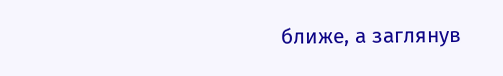ближе, а заглянув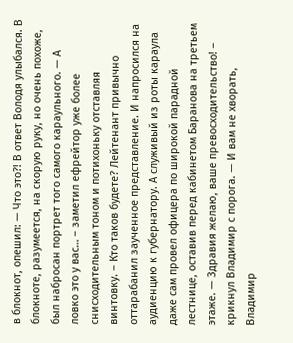в блокнот, опешил: — Что это?! В ответ Володя улыбался. В блокноте, разумеется, на скорую руку, но очень похоже, был набросан портрет того самого караульного. — А ловко это у вас… – заметил ефрейтор уже более снисходительным тоном и потихоньку отставляя винтовку. – Кто таков будете? Лейтенант привычно оттарабанил заученное представление. И напросился на аудиенцию к губернатору. А служивый из роты караула даже сам провел офицера по широкой парадной лестнице, оставив перед кабинетом Баранова на третьем этаже. — Здравия желаю, ваше превосходительство! – крикнул Владимир с порога. — И вам не хворать, Владимир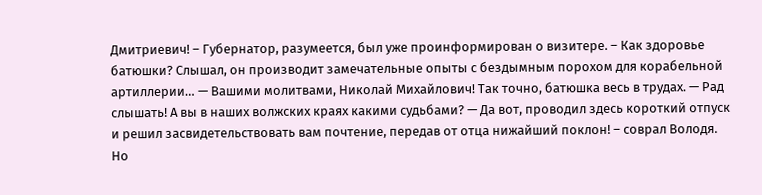Дмитриевич! – Губернатор, разумеется, был уже проинформирован о визитере. – Как здоровье батюшки? Слышал, он производит замечательные опыты с бездымным порохом для корабельной артиллерии… — Вашими молитвами, Николай Михайлович! Так точно, батюшка весь в трудах. — Рад слышать! А вы в наших волжских краях какими судьбами? — Да вот, проводил здесь короткий отпуск и решил засвидетельствовать вам почтение, передав от отца нижайший поклон! – соврал Володя. Но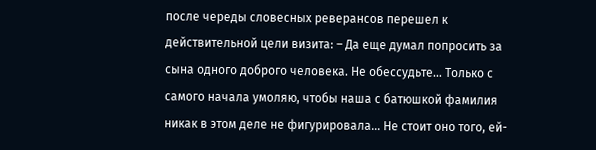после череды словесных реверансов перешел к действительной цели визита: – Да еще думал попросить за сына одного доброго человека. Не обессудьте… Только с самого начала умоляю, чтобы наша с батюшкой фамилия никак в этом деле не фигурировала… Не стоит оно того, ей-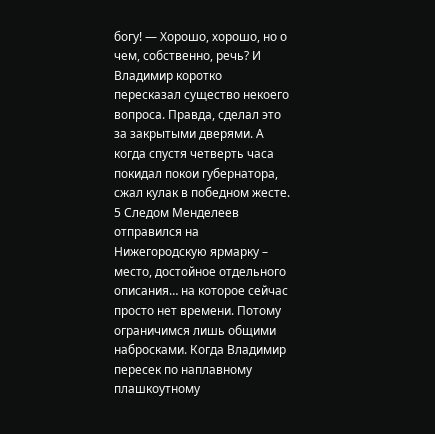богу! — Хорошо, хорошо, но о чем, собственно, речь? И Владимир коротко пересказал существо некоего вопроса. Правда, сделал это за закрытыми дверями. А когда спустя четверть часа покидал покои губернатора, сжал кулак в победном жесте. 5 Следом Менделеев отправился на Нижегородскую ярмарку – место, достойное отдельного описания… на которое сейчас просто нет времени. Потому ограничимся лишь общими набросками. Когда Владимир пересек по наплавному плашкоутному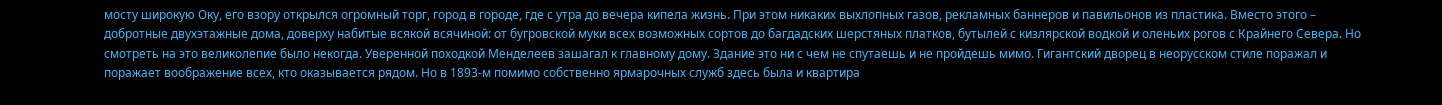мосту широкую Оку, его взору открылся огромный торг, город в городе, где с утра до вечера кипела жизнь. При этом никаких выхлопных газов, рекламных баннеров и павильонов из пластика. Вместо этого – добротные двухэтажные дома, доверху набитые всякой всячиной: от бугровской муки всех возможных сортов до багдадских шерстяных платков, бутылей с кизлярской водкой и оленьих рогов с Крайнего Севера. Но смотреть на это великолепие было некогда. Уверенной походкой Менделеев зашагал к главному дому. Здание это ни с чем не спутаешь и не пройдешь мимо. Гигантский дворец в неорусском стиле поражал и поражает воображение всех, кто оказывается рядом. Но в 1893-м помимо собственно ярмарочных служб здесь была и квартира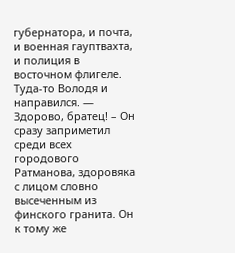губернатора, и почта, и военная гауптвахта, и полиция в восточном флигеле. Туда-то Володя и направился. — Здорово, братец! – Он сразу заприметил среди всех городового Ратманова, здоровяка с лицом словно высеченным из финского гранита. Он к тому же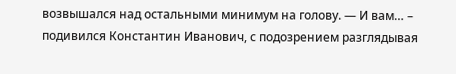возвышался над остальными минимум на голову. — И вам… – подивился Константин Иванович, с подозрением разглядывая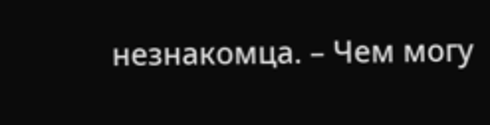незнакомца. – Чем могу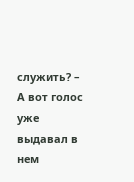служить? – А вот голос уже выдавал в нем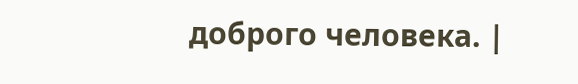доброго человека. |